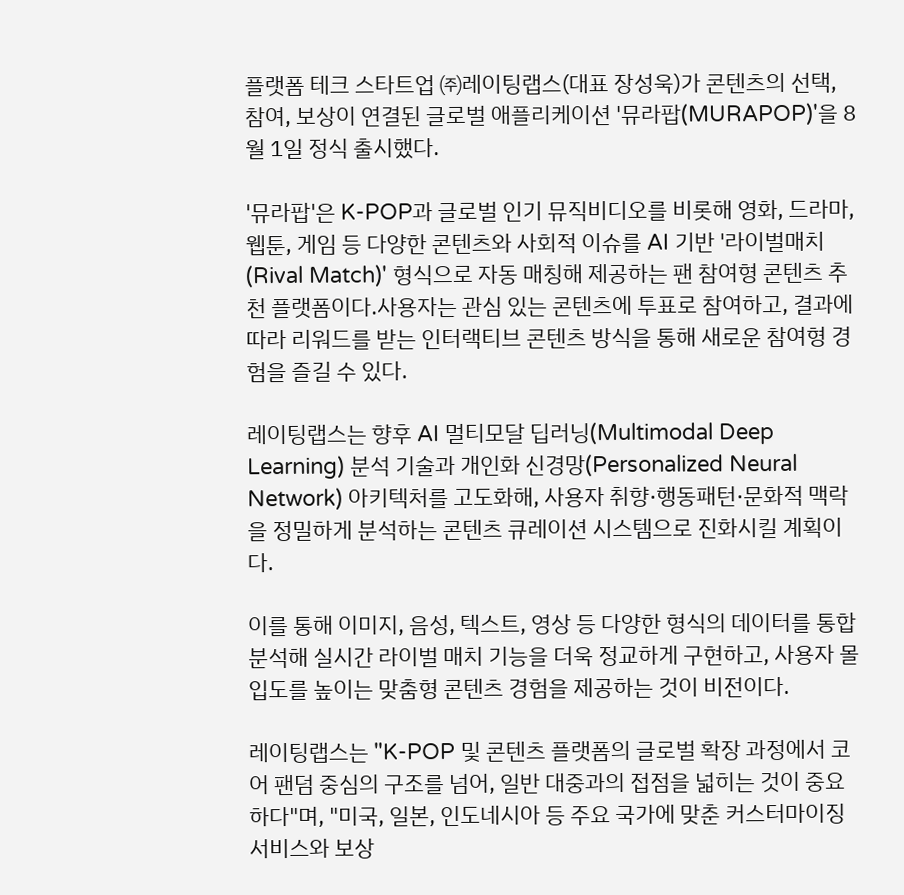플랫폼 테크 스타트업 ㈜레이팅랩스(대표 장성욱)가 콘텐츠의 선택, 참여, 보상이 연결된 글로벌 애플리케이션 '뮤라팝(MURAPOP)'을 8월 1일 정식 출시했다.

'뮤라팝'은 K-POP과 글로벌 인기 뮤직비디오를 비롯해 영화, 드라마, 웹툰, 게임 등 다양한 콘텐츠와 사회적 이슈를 AI 기반 '라이벌매치(Rival Match)' 형식으로 자동 매칭해 제공하는 팬 참여형 콘텐츠 추천 플랫폼이다.사용자는 관심 있는 콘텐츠에 투표로 참여하고, 결과에 따라 리워드를 받는 인터랙티브 콘텐츠 방식을 통해 새로운 참여형 경험을 즐길 수 있다.

레이팅랩스는 향후 AI 멀티모달 딥러닝(Multimodal Deep Learning) 분석 기술과 개인화 신경망(Personalized Neural Network) 아키텍처를 고도화해, 사용자 취향·행동패턴·문화적 맥락을 정밀하게 분석하는 콘텐츠 큐레이션 시스템으로 진화시킬 계획이다.

이를 통해 이미지, 음성, 텍스트, 영상 등 다양한 형식의 데이터를 통합 분석해 실시간 라이벌 매치 기능을 더욱 정교하게 구현하고, 사용자 몰입도를 높이는 맞춤형 콘텐츠 경험을 제공하는 것이 비전이다.

레이팅랩스는 "K-POP 및 콘텐츠 플랫폼의 글로벌 확장 과정에서 코어 팬덤 중심의 구조를 넘어, 일반 대중과의 접점을 넓히는 것이 중요하다"며, "미국, 일본, 인도네시아 등 주요 국가에 맞춘 커스터마이징 서비스와 보상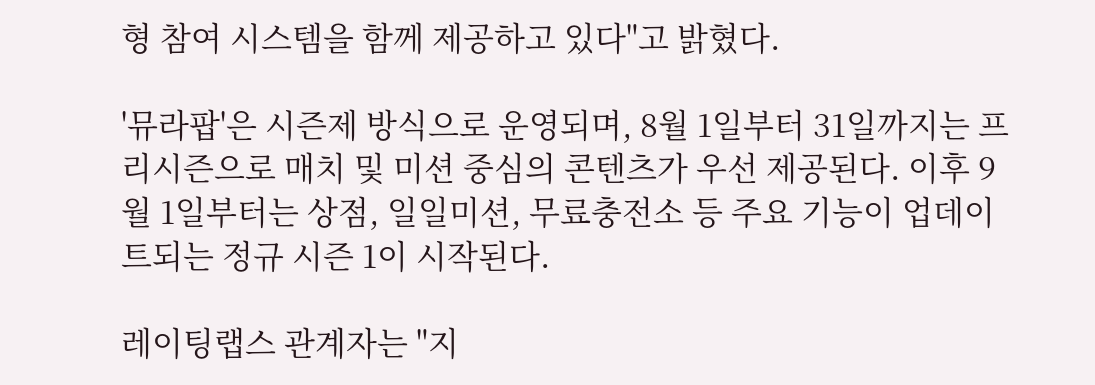형 참여 시스템을 함께 제공하고 있다"고 밝혔다.

'뮤라팝'은 시즌제 방식으로 운영되며, 8월 1일부터 31일까지는 프리시즌으로 매치 및 미션 중심의 콘텐츠가 우선 제공된다. 이후 9월 1일부터는 상점, 일일미션, 무료충전소 등 주요 기능이 업데이트되는 정규 시즌 1이 시작된다.

레이팅랩스 관계자는 "지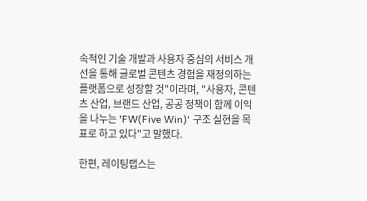속적인 기술 개발과 사용자 중심의 서비스 개선을 통해 글로벌 콘텐츠 경험을 재정의하는 플랫폼으로 성장할 것"이라며, "사용자, 콘텐츠 산업, 브랜드 산업, 공공 정책이 함께 이익을 나누는 'FW(Five Win)' 구조 실현을 목표로 하고 있다"고 말했다.

한편, 레이팅랩스는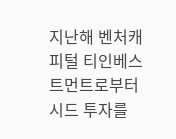지난해 벤처캐피털 티인베스트먼트로부터 시드 투자를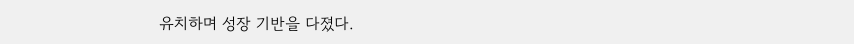유치하며 성장 기반을 다졌다.